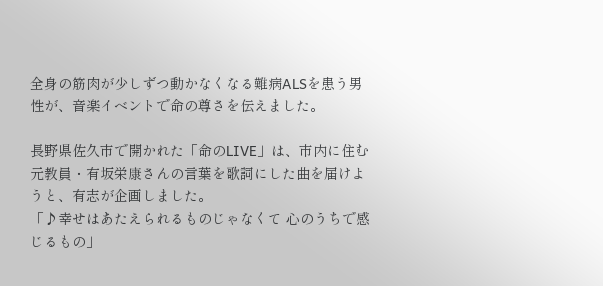全身の筋肉が少しずつ動かなくなる難病ALSを患う男性が、音楽イベントで命の尊さを伝えました。

長野県佐久市で開かれた「命のLIVE」は、市内に住む元教員・有坂栄康さんの言葉を歌詞にした曲を届けようと、有志が企画しました。
「♪幸せはあたえられるものじゃなくて 心のうちで感じるもの」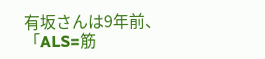有坂さんは9年前、「ALS=筋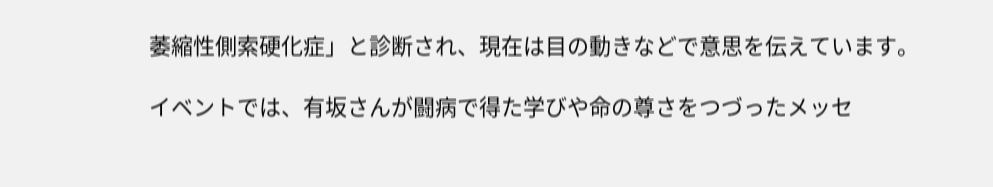萎縮性側索硬化症」と診断され、現在は目の動きなどで意思を伝えています。

イベントでは、有坂さんが闘病で得た学びや命の尊さをつづったメッセ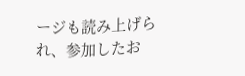ージも読み上げられ、参加したお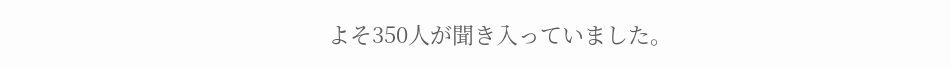よそ350人が聞き入っていました。